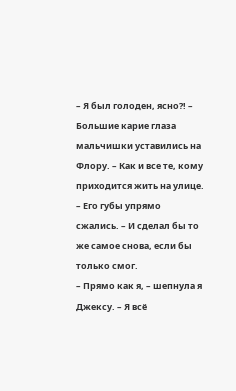– Я был голоден, ясно?! – Большие карие глаза мальчишки уставились на Флору. – Как и все те, кому приходится жить на улице. – Его губы упрямо сжались. – И сделал бы то же самое снова, если бы только смог.
– Прямо как я, – шепнула я Джексу. – Я всё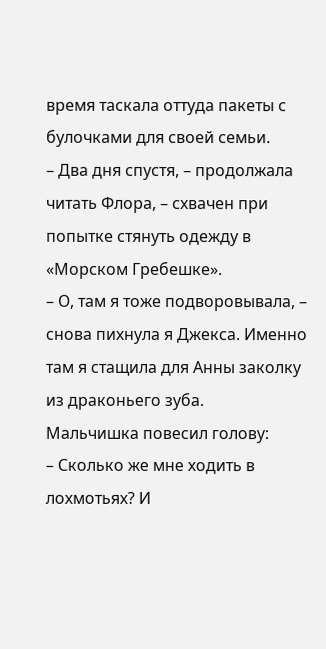время таскала оттуда пакеты с булочками для своей семьи.
– Два дня спустя, – продолжала читать Флора, – схвачен при попытке стянуть одежду в «Морском Гребешке».
– О, там я тоже подворовывала, – снова пихнула я Джекса. Именно там я стащила для Анны заколку из драконьего зуба.
Мальчишка повесил голову:
– Сколько же мне ходить в лохмотьях? И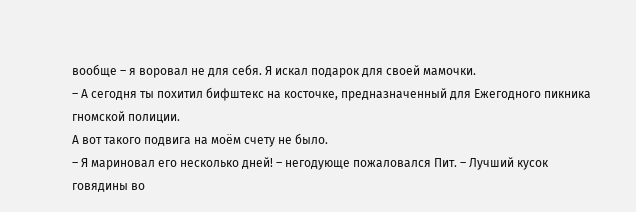вообще – я воровал не для себя. Я искал подарок для своей мамочки.
– А сегодня ты похитил бифштекс на косточке, предназначенный для Ежегодного пикника гномской полиции.
А вот такого подвига на моём счету не было.
– Я мариновал его несколько дней! – негодующе пожаловался Пит. – Лучший кусок говядины во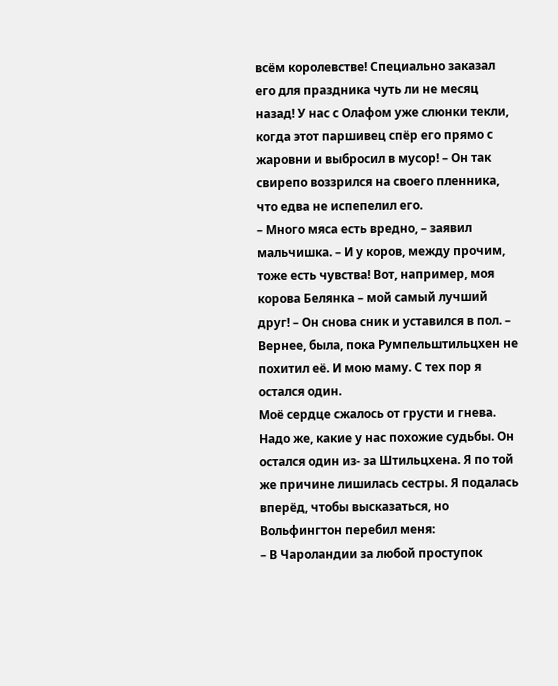всём королевстве! Специально заказал его для праздника чуть ли не месяц назад! У нас с Олафом уже слюнки текли, когда этот паршивец спёр его прямо с жаровни и выбросил в мусор! – Он так свирепо воззрился на своего пленника, что едва не испепелил его.
– Много мяса есть вредно, – заявил мальчишка. – И у коров, между прочим, тоже есть чувства! Вот, например, моя корова Белянка – мой самый лучший друг! – Он снова сник и уставился в пол. – Вернее, была, пока Румпельштильцхен не похитил её. И мою маму. С тех пор я остался один.
Моё сердце сжалось от грусти и гнева. Надо же, какие у нас похожие судьбы. Он остался один из- за Штильцхена. Я по той же причине лишилась сестры. Я подалась вперёд, чтобы высказаться, но Вольфингтон перебил меня:
– В Чароландии за любой проступок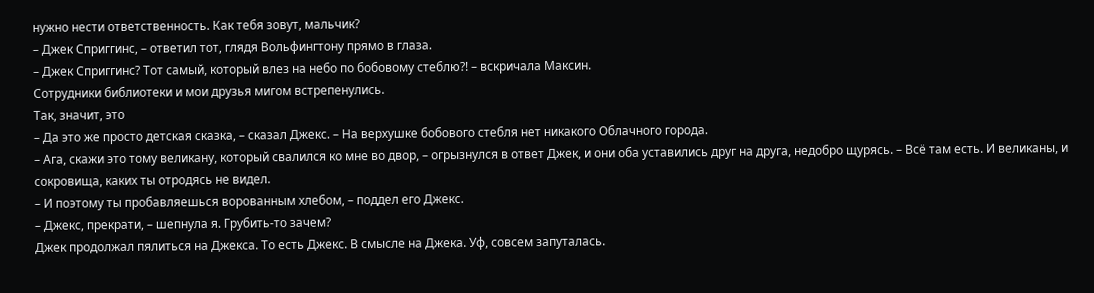нужно нести ответственность. Как тебя зовут, мальчик?
– Джек Сприггинс, – ответил тот, глядя Вольфингтону прямо в глаза.
– Джек Сприггинс? Тот самый, который влез на небо по бобовому стеблю?! – вскричала Максин.
Сотрудники библиотеки и мои друзья мигом встрепенулись.
Так, значит, это
– Да это же просто детская сказка, – сказал Джекс. – На верхушке бобового стебля нет никакого Облачного города.
– Ага, скажи это тому великану, который свалился ко мне во двор, – огрызнулся в ответ Джек, и они оба уставились друг на друга, недобро щурясь. – Всё там есть. И великаны, и сокровища, каких ты отродясь не видел.
– И поэтому ты пробавляешься ворованным хлебом, – поддел его Джекс.
– Джекс, прекрати, – шепнула я. Грубить-то зачем?
Джек продолжал пялиться на Джекса. То есть Джекс. В смысле на Джека. Уф, совсем запуталась.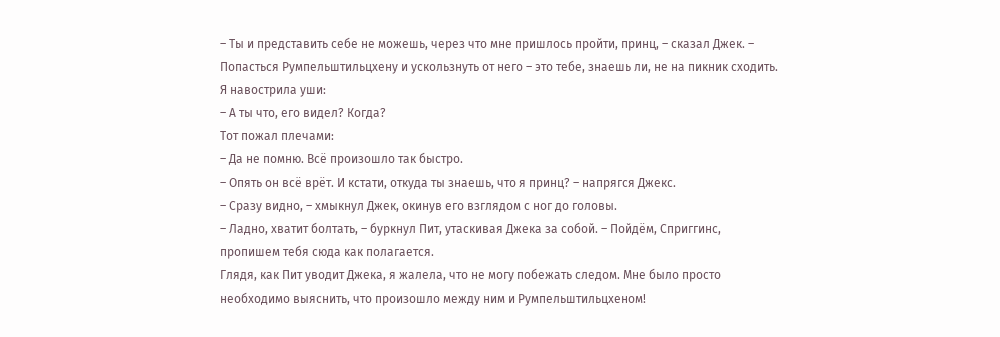– Ты и представить себе не можешь, через что мне пришлось пройти, принц, – сказал Джек. – Попасться Румпельштильцхену и ускользнуть от него – это тебе, знаешь ли, не на пикник сходить.
Я навострила уши:
– А ты что, его видел? Когда?
Тот пожал плечами:
– Да не помню. Всё произошло так быстро.
– Опять он всё врёт. И кстати, откуда ты знаешь, что я принц? – напрягся Джекс.
– Сразу видно, – хмыкнул Джек, окинув его взглядом с ног до головы.
– Ладно, хватит болтать, – буркнул Пит, утаскивая Джека за собой. – Пойдём, Сприггинс, пропишем тебя сюда как полагается.
Глядя, как Пит уводит Джека, я жалела, что не могу побежать следом. Мне было просто необходимо выяснить, что произошло между ним и Румпельштильцхеном!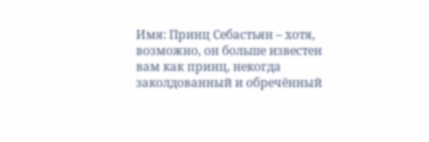Имя: Принц Себастьян – хотя, возможно, он больше известен вам как принц, некогда заколдованный и обречённый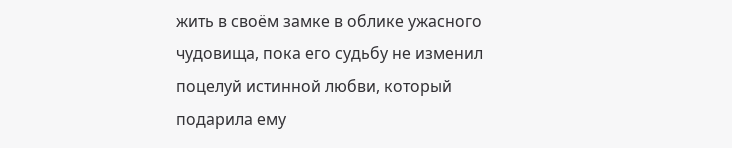жить в своём замке в облике ужасного чудовища, пока его судьбу не изменил поцелуй истинной любви, который подарила ему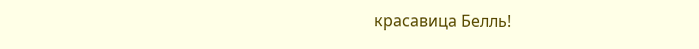красавица Белль!